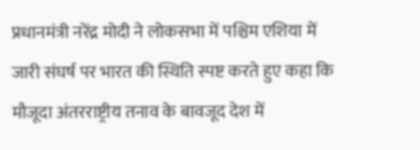प्रधानमंत्री नरेंद्र मोदी ने लोकसभा में पश्चिम एशिया में जारी संघर्ष पर भारत की स्थिति स्पष्ट करते हुए कहा कि मौजूदा अंतरराष्ट्रीय तनाव के बावजूद देश में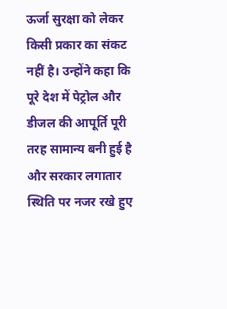ऊर्जा सुरक्षा को लेकर किसी प्रकार का संकट नहीं है। उन्होंने कहा कि पूरे देश में पेट्रोल और डीजल की आपूर्ति पूरी तरह सामान्य बनी हुई है और सरकार लगातार स्थिति पर नजर रखे हुए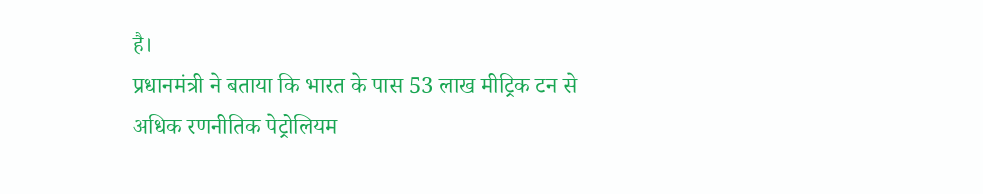है।
प्रधानमंत्री ने बताया कि भारत के पास 53 लाख मीट्रिक टन से अधिक रणनीतिक पेट्रोलियम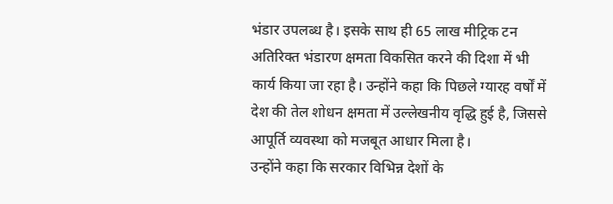भंडार उपलब्ध है। इसके साथ ही 65 लाख मीट्रिक टन अतिरिक्त भंडारण क्षमता विकसित करने की दिशा में भी कार्य किया जा रहा है। उन्होंने कहा कि पिछले ग्यारह वर्षों में देश की तेल शोधन क्षमता में उल्लेखनीय वृद्धि हुई है, जिससे आपूर्ति व्यवस्था को मजबूत आधार मिला है।
उन्होंने कहा कि सरकार विभिन्न देशों के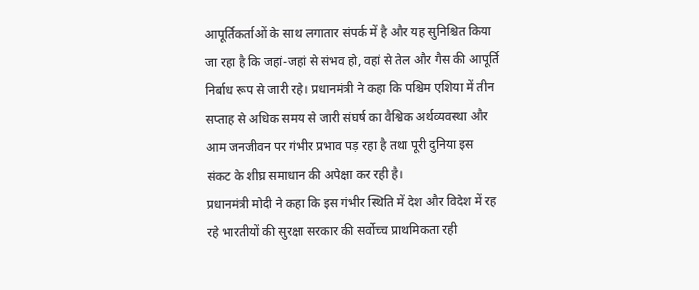आपूर्तिकर्ताओं के साथ लगातार संपर्क में है और यह सुनिश्चित किया जा रहा है कि जहां-जहां से संभव हो, वहां से तेल और गैस की आपूर्ति निर्बाध रूप से जारी रहे। प्रधानमंत्री ने कहा कि पश्चिम एशिया में तीन सप्ताह से अधिक समय से जारी संघर्ष का वैश्विक अर्थव्यवस्था और आम जनजीवन पर गंभीर प्रभाव पड़ रहा है तथा पूरी दुनिया इस संकट के शीघ्र समाधान की अपेक्षा कर रही है।
प्रधानमंत्री मोदी ने कहा कि इस गंभीर स्थिति में देश और विदेश में रह रहे भारतीयों की सुरक्षा सरकार की सर्वोच्च प्राथमिकता रही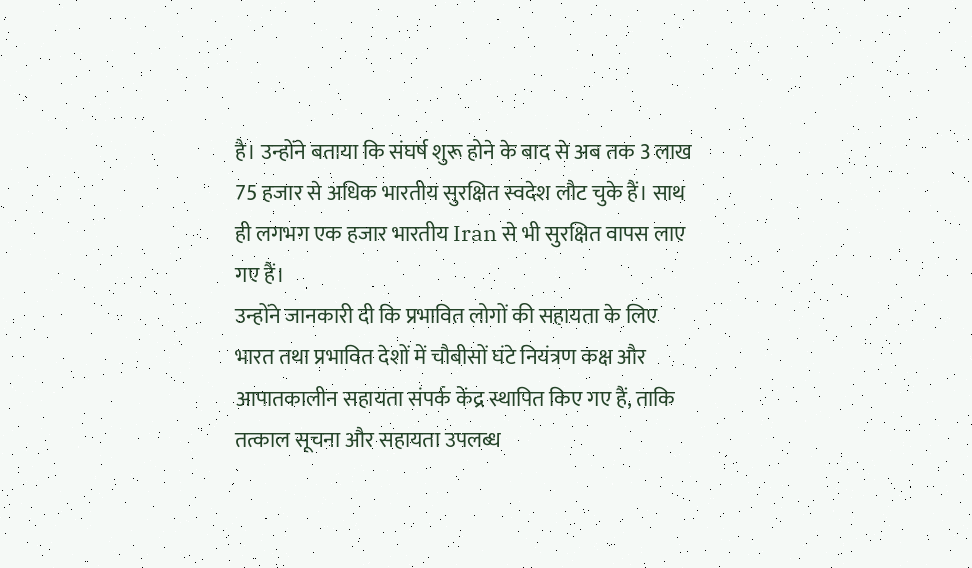है। उन्होंने बताया कि संघर्ष शुरू होने के बाद से अब तक 3 लाख 75 हजार से अधिक भारतीय सुरक्षित स्वदेश लौट चुके हैं। साथ ही लगभग एक हजार भारतीय Iran से भी सुरक्षित वापस लाए गए हैं।
उन्होंने जानकारी दी कि प्रभावित लोगों की सहायता के लिए भारत तथा प्रभावित देशों में चौबीसों घंटे नियंत्रण कक्ष और आपातकालीन सहायता संपर्क केंद्र स्थापित किए गए हैं, ताकि तत्काल सूचना और सहायता उपलब्ध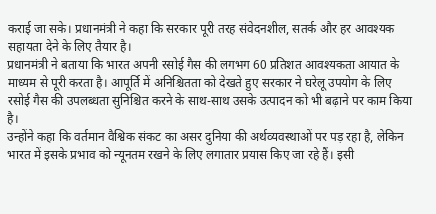कराई जा सके। प्रधानमंत्री ने कहा कि सरकार पूरी तरह संवेदनशील, सतर्क और हर आवश्यक सहायता देने के लिए तैयार है।
प्रधानमंत्री ने बताया कि भारत अपनी रसोई गैस की लगभग 60 प्रतिशत आवश्यकता आयात के माध्यम से पूरी करता है। आपूर्ति में अनिश्चितता को देखते हुए सरकार ने घरेलू उपयोग के लिए रसोई गैस की उपलब्धता सुनिश्चित करने के साथ-साथ उसके उत्पादन को भी बढ़ाने पर काम किया है।
उन्होंने कहा कि वर्तमान वैश्विक संकट का असर दुनिया की अर्थव्यवस्थाओं पर पड़ रहा है, लेकिन भारत में इसके प्रभाव को न्यूनतम रखने के लिए लगातार प्रयास किए जा रहे हैं। इसी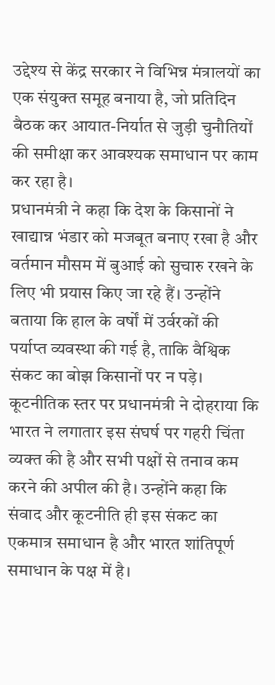उद्देश्य से केंद्र सरकार ने विभिन्न मंत्रालयों का एक संयुक्त समूह बनाया है, जो प्रतिदिन बैठक कर आयात-निर्यात से जुड़ी चुनौतियों की समीक्षा कर आवश्यक समाधान पर काम कर रहा है।
प्रधानमंत्री ने कहा कि देश के किसानों ने खाद्यान्न भंडार को मजबूत बनाए रखा है और वर्तमान मौसम में बुआई को सुचारु रखने के लिए भी प्रयास किए जा रहे हैं। उन्होंने बताया कि हाल के वर्षों में उर्वरकों की पर्याप्त व्यवस्था की गई है, ताकि वैश्विक संकट का बोझ किसानों पर न पड़े।
कूटनीतिक स्तर पर प्रधानमंत्री ने दोहराया कि भारत ने लगातार इस संघर्ष पर गहरी चिंता व्यक्त की है और सभी पक्षों से तनाव कम करने की अपील की है। उन्होंने कहा कि संवाद और कूटनीति ही इस संकट का एकमात्र समाधान है और भारत शांतिपूर्ण समाधान के पक्ष में है।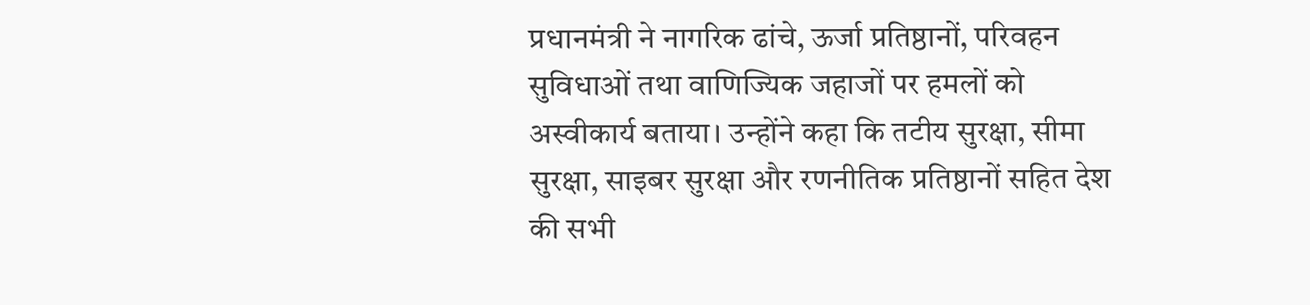प्रधानमंत्री ने नागरिक ढांचे, ऊर्जा प्रतिष्ठानों, परिवहन सुविधाओं तथा वाणिज्यिक जहाजों पर हमलों को अस्वीकार्य बताया। उन्होंने कहा कि तटीय सुरक्षा, सीमा सुरक्षा, साइबर सुरक्षा और रणनीतिक प्रतिष्ठानों सहित देश की सभी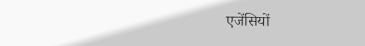एजेंसियों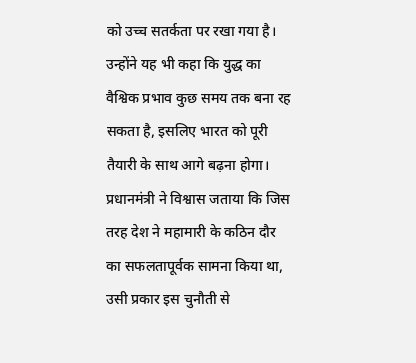को उच्च सतर्कता पर रखा गया है।
उन्होंने यह भी कहा कि युद्ध का वैश्विक प्रभाव कुछ समय तक बना रह सकता है, इसलिए भारत को पूरी तैयारी के साथ आगे बढ़ना होगा। प्रधानमंत्री ने विश्वास जताया कि जिस तरह देश ने महामारी के कठिन दौर का सफलतापूर्वक सामना किया था, उसी प्रकार इस चुनौती से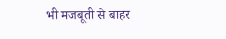भी मजबूती से बाहर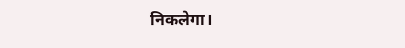निकलेगा।